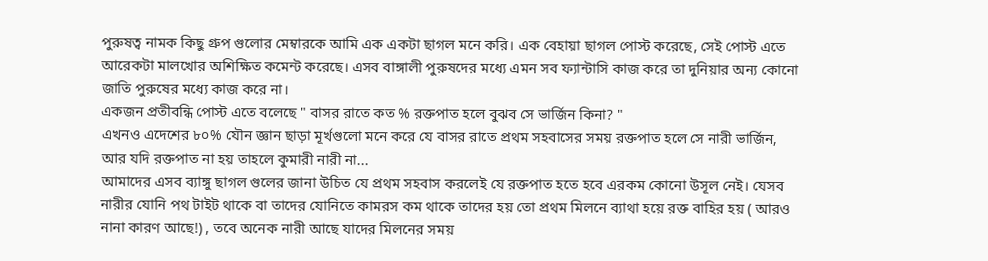পুরুষত্ব নামক কিছু গ্রুপ গুলোর মেম্বারকে আমি এক একটা ছাগল মনে করি। এক বেহায়া ছাগল পোস্ট করেছে, সেই পোস্ট এতে আরেকটা মালখোর অশিক্ষিত কমেন্ট করেছে। এসব বাঙ্গালী পুরুষদের মধ্যে এমন সব ফ্যান্টাসি কাজ করে তা দুনিয়ার অন্য কোনো জাতি পুরুষের মধ্যে কাজ করে না।
একজন প্রতীবন্ধি পোস্ট এতে বলেছে " বাসর রাতে কত % রক্তপাত হলে বুঝব সে ভার্জিন কিনা? "
এখনও এদেশের ৮০% যৌন জ্ঞান ছাড়া মূর্খগুলো মনে করে যে বাসর রাতে প্রথম সহবাসের সময় রক্তপাত হলে সে নারী ভার্জিন, আর যদি রক্তপাত না হয় তাহলে কুমারী নারী না...
আমাদের এসব ব্যাঙ্গু ছাগল গুলের জানা উচিত যে প্রথম সহবাস করলেই যে রক্তপাত হতে হবে এরকম কোনো উসূল নেই। যেসব নারীর যোনি পথ টাইট থাকে বা তাদের যোনিতে কামরস কম থাকে তাদের হয় তো প্রথম মিলনে ব্যাথা হয়ে রক্ত বাহির হয় ( আরও নানা কারণ আছে!) , তবে অনেক নারী আছে যাদের মিলনের সময়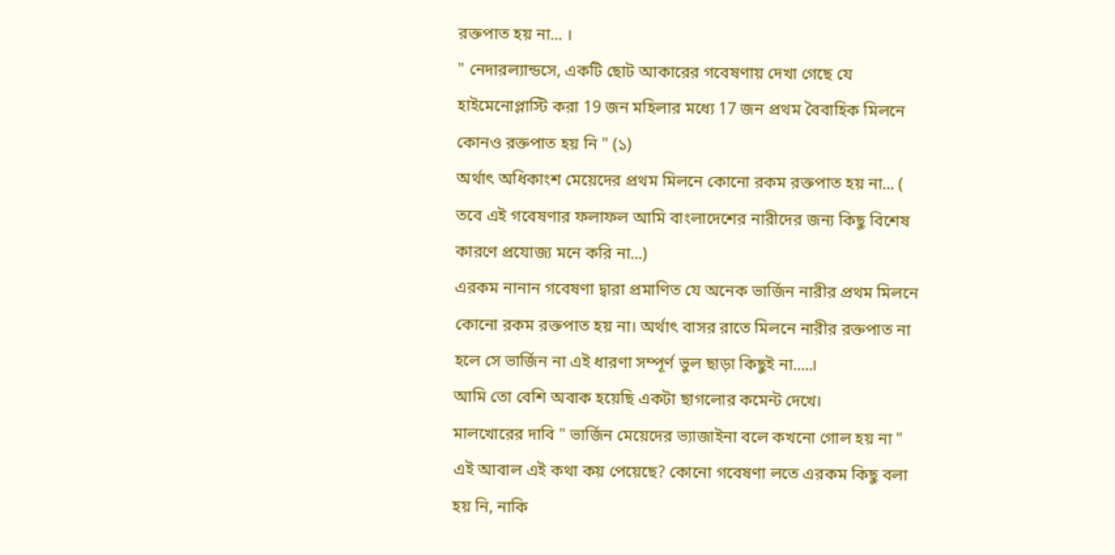রক্তপাত হয় না... ।
" নেদারল্যান্ডসে, একটি ছোট আকারের গবেষণায় দেখা গেছে যে হাইমেনোপ্লাস্টি করা 19 জন মহিলার মধ্যে 17 জন প্রথম বৈবাহিক মিলনে কোনও রক্তপাত হয় নি " (১)
অর্থাৎ অধিকাংশ মেয়েদের প্রথম মিলনে কোনো রকম রক্তপাত হয় না... ( তবে এই গবেষণার ফলাফল আমি বাংলাদেশের নারীদের জন্য কিছু বিশেষ কারণে প্রযোজ্য মনে করি না...)
এরকম নানান গবেষণা দ্বারা প্রমাণিত যে অনেক ভার্জিন নারীর প্রথম মিলনে কোনো রকম রক্তপাত হয় না। অর্থাৎ বাসর রাতে মিলনে নারীর রক্তপাত না হলে সে ভার্জিন না এই ধারণা সম্পূর্ণ ভুল ছাড়া কিছুই না.....।
আমি তো বেশি অবাক হয়েছি একটা ছাগলোর কমেন্ট দেখে।
মালখোরের দাবি " ভার্জিন মেয়েদের ভ্যাজাইনা বলে কখনো গোল হয় না "
এই আবাল এই কথা কয় পেয়েছে? কোনো গবেষণা লতে এরকম কিছু বলা হয় নি, নাকি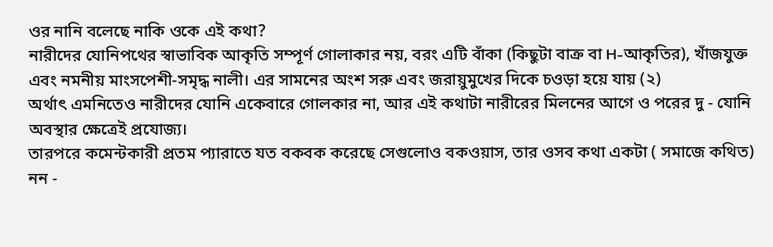ওর নানি বলেছে নাকি ওকে এই কথা?
নারীদের যোনিপথের স্বাভাবিক আকৃতি সম্পূর্ণ গোলাকার নয়, বরং এটি বাঁকা (কিছুটা বাক্র বা H-আকৃতির), খাঁজযুক্ত এবং নমনীয় মাংসপেশী-সমৃদ্ধ নালী। এর সামনের অংশ সরু এবং জরায়ুমুখের দিকে চওড়া হয়ে যায় (২)
অর্থাৎ এমনিতেও নারীদের যোনি একেবারে গোলকার না, আর এই কথাটা নারীরের মিলনের আগে ও পরের দু - যোনি অবস্থার ক্ষেত্রেই প্রযোজ্য।
তারপরে কমেন্টকারী প্রতম প্যারাতে যত বকবক করেছে সেগুলোও বকওয়াস, তার ওসব কথা একটা ( সমাজে কথিত) নন -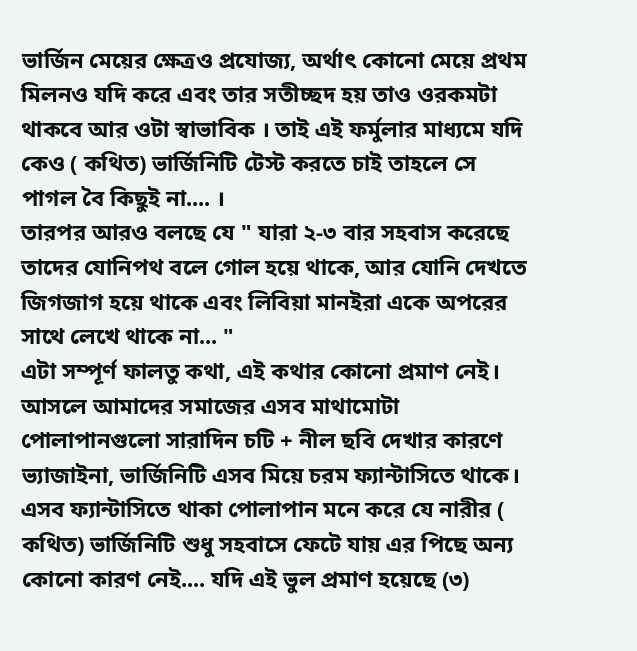ভার্জিন মেয়ের ক্ষেত্রও প্রযোজ্য, অর্থাৎ কোনো মেয়ে প্রথম মিলনও যদি করে এবং তার সতীচ্ছদ হয় তাও ওরকমটা থাকবে আর ওটা স্বাভাবিক । তাই এই ফর্মুলার মাধ্যমে যদি কেও ( কথিত) ভার্জিনিটি টেস্ট করতে চাই তাহলে সে পাগল বৈ কিছুই না.... ।
তারপর আরও বলছে যে " যারা ২-৩ বার সহবাস করেছে তাদের যোনিপথ বলে গোল হয়ে থাকে, আর যোনি দেখতে জিগজাগ হয়ে থাকে এবং লিবিয়া মানইরা একে অপরের সাথে লেখে থাকে না... "
এটা সম্পূর্ণ ফালতু কথা, এই কথার কোনো প্রমাণ নেই।
আসলে আমাদের সমাজের এসব মাথামোটা পোলাপানগুলো সারাদিন চটি + নীল ছবি দেখার কারণে ভ্যাজাইনা, ভার্জিনিটি এসব মিয়ে চরম ফ্যান্টাসিতে থাকে। এসব ফ্যান্টাসিতে থাকা পোলাপান মনে করে যে নারীর ( কথিত) ভার্জিনিটি শুধু সহবাসে ফেটে যায় এর পিছে অন্য কোনো কারণ নেই.... যদি এই ভুল প্রমাণ হয়েছে (৩)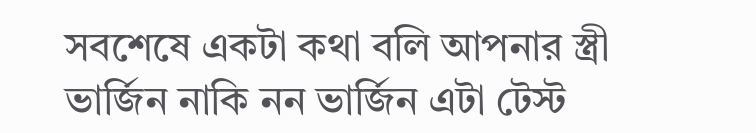সবশেষে একটা কথা বলি আপনার স্ত্রী ভার্জিন নাকি নন ভার্জিন এটা টেস্ট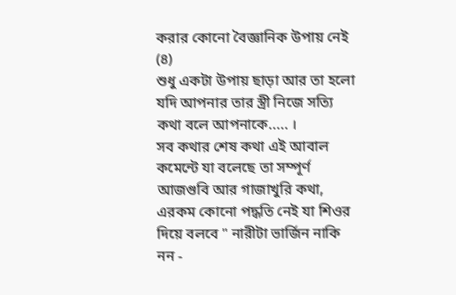করার কোনো বৈজ্ঞানিক উপায় নেই (৪)
শুধু একটা উপায় ছাড়া আর তা হলো যদি আপনার তার স্ত্রী নিজে সত্যি কথা বলে আপনাকে..... ।
সব কথার শেষ কথা এই আবাল কমেন্টে যা বলেছে তা সম্পূর্ণ আজগুবি আর গাজাখুরি কথা, এরকম কোনো পদ্ধতি নেই যা শিওর দিয়ে বলবে " নারীটা ভার্জিন নাকি নন -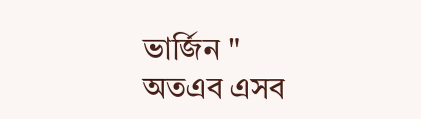ভার্জিন "
অতএব এসব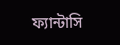ফ্যান্টাসি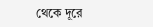থেকে দূরে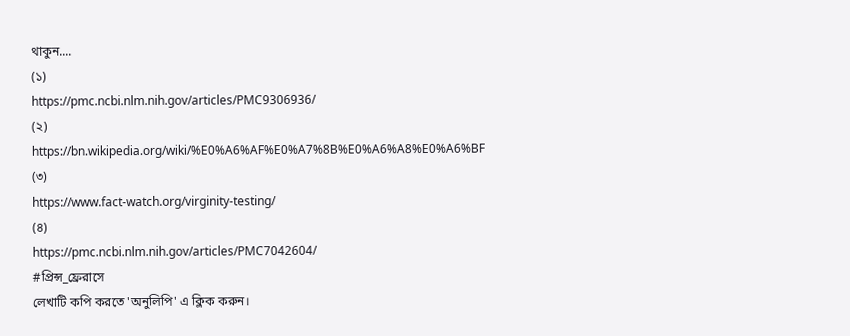থাকুন....
(১)
https://pmc.ncbi.nlm.nih.gov/articles/PMC9306936/
(২)
https://bn.wikipedia.org/wiki/%E0%A6%AF%E0%A7%8B%E0%A6%A8%E0%A6%BF
(৩)
https://www.fact-watch.org/virginity-testing/
(৪)
https://pmc.ncbi.nlm.nih.gov/articles/PMC7042604/
#প্রিন্স_ফ্রেরাসে
লেখাটি কপি করতে 'অনুলিপি' এ ক্লিক করুন।